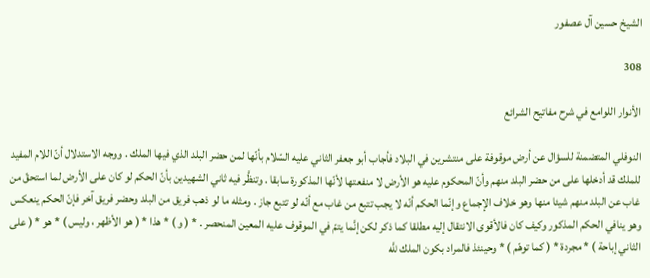الشيخ حسين آل عصفور

308

الأنوار اللوامع في شرح مفاتيح الشرائع

النوفلي المتضمنة للسؤال عن أرض موقوفة على منتشرين في البلاد فأجاب أبو جعفر الثاني عليه السّلام بأنّها لمن حضر البلد الذي فيها الملك . ووجه الاستدلال أنّ اللام المفيد للملك قد أدخلها على من حضر البلد منهم وأنّ المحكوم عليه هو الأرض لا منفعتها لأنّها المذكورة سابقا . وتنظَّر فيه ثاني الشهيدين بأنّ الحكم لو كان على الأرض لما استحقّ من غاب عن البلد منهم شيئا منها وهو خلاف الإجماع وإنّما الحكم أنّه لا يجب تتبع من غاب مع أنّه لو تتبع جاز . ومثله ما لو ذهب فريق من البلد وحضر فريق آخر فإنّ الحكم ينعكس وهو ينافي الحكم المذكور وكيف كان فالأقوى الانتقال إليه مطلقا كما ذكر لكن إنَّما يتمّ في الموقوف عليه المعين المنحصر . * ( و ) * هذا * ( هو الأظهر ، وليس ) * هو * ( على الثاني إباحة ) * مجردة * ( كما توهّم ) * وحينئذ فالمراد بكون الملك للَّه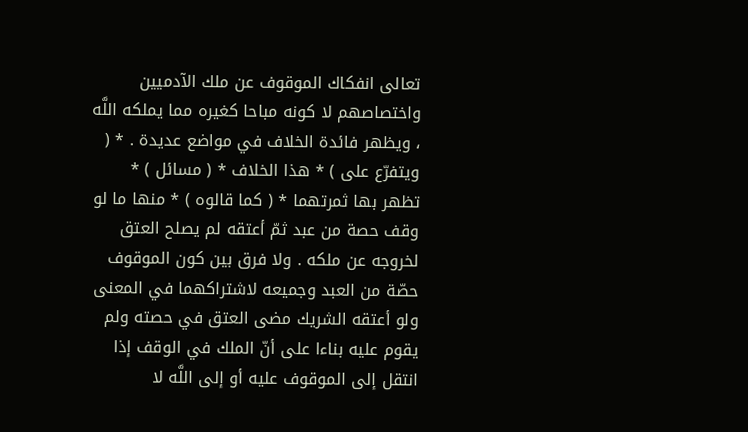تعالى انفكاك الموقوف عن ملك الآدميين واختصاصهم لا كونه مباحا كغيره مما يملكه اللَّه ، ويظهر فائدة الخلاف في مواضع عديدة . * ( ويتفرّع على ) * هذا الخلاف * ( مسائل ) * تظهر بها ثمرتهما * ( كما قالوه ) * منها ما لو وقف حصة من عبد ثمّ أعتقه لم يصلح العتق لخروجه عن ملكه . ولا فرق بين كون الموقوف حصّة من العبد وجميعه لاشتراكهما في المعنى ولو أعتقه الشريك مضى العتق في حصته ولم يقوم عليه بناءا على أنّ الملك في الوقف إذا انتقل إلى الموقوف عليه أو إلى اللَّه لا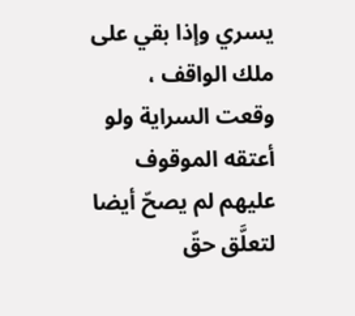يسري وإذا بقي على ملك الواقف ، وقعت السراية ولو أعتقه الموقوف عليهم لم يصحّ أيضا لتعلَّق حقّ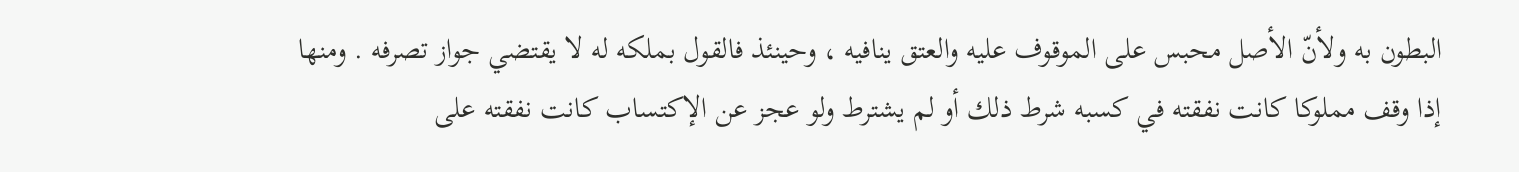البطون به ولأنّ الأصل محبس على الموقوف عليه والعتق ينافيه ، وحينئذ فالقول بملكه له لا يقتضي جواز تصرفه . ومنها إذا وقف مملوكا كانت نفقته في كسبه شرط ذلك أو لم يشترط ولو عجز عن الإكتساب كانت نفقته على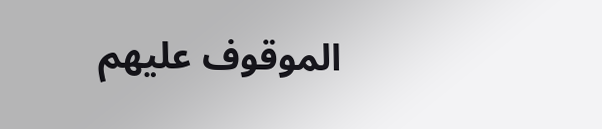الموقوف عليهم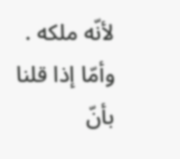لأنّه ملكه . وأمّا إذا قلنا بأنّ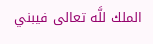الملك للَّه تعالى فيبني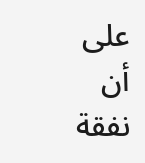على أن نفقة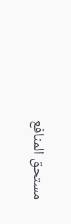مستحق المنافع